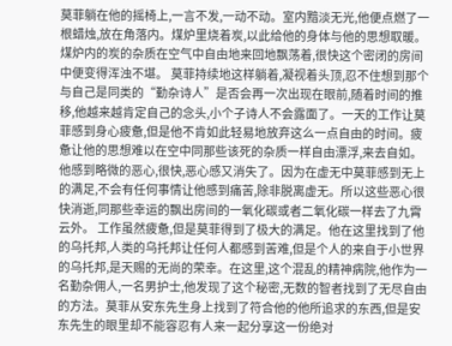莫菲躺在他的摇椅上,一言不发,一动不动。室内黯淡无光,他便点燃了一根蜡烛,放在角落内。煤炉里烧着炭,以此给他的身体与他的思想取暖。煤炉内的炭的杂质在空气中自由地来回地飘荡着,很快这个密闭的房间中便变得浑浊不堪。 莫菲持续地这样躺着,凝视着头顶,忍不住想到那个与自己是同类的“勤杂诗人”是否会再一次出现在眼前,随着时间的推移,他越来越肯定自己的念头,小个子诗人不会露面了。一天的工作让莫菲感到身心疲惫,但是他不肯如此轻易地放弃这么一点自由的时间。疲惫让他的思想难以在空中同那些该死的杂质一样自由漂浮,来去自如。他感到略微的恶心,很快,恶心感又消失了。因为在虚无中莫菲感到无上的满足,不会有任何事情让他感到痛苦,除非脱离虚无。所以这些恶心很快消逝,同那些幸运的飘出房间的一氧化碳或者二氧化碳一样去了九霄云外。 工作虽然疲惫,但是莫菲得到了极大的满足。他在这里找到了他的乌托邦,人类的乌托邦让任何人都感到苦难,但是个人的来自于小世界的乌托邦,是天赐的无尚的荣幸。在这里,这个混乱的精神病院,他作为一名勤杂佣人,一名男护士,他发现了这个秘密,无数的智者找到了无尽自由的方法。莫菲从安东先生身上找到了符合他的他所追求的东西,但是安东先生的眼里却不能容忍有人来一起分享这一份绝对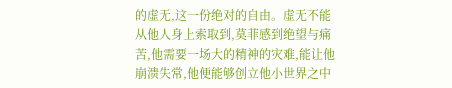的虚无,这一份绝对的自由。虚无不能从他人身上索取到,莫菲感到绝望与痛苦,他需要一场大的精神的灾难,能让他崩溃失常,他便能够创立他小世界之中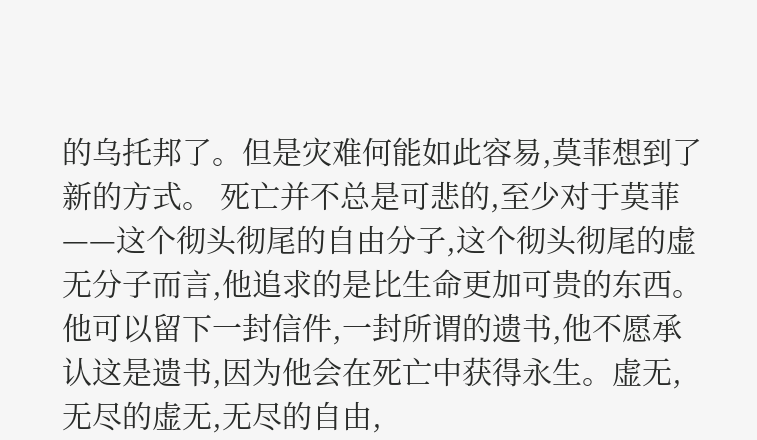的乌托邦了。但是灾难何能如此容易,莫菲想到了新的方式。 死亡并不总是可悲的,至少对于莫菲——这个彻头彻尾的自由分子,这个彻头彻尾的虚无分子而言,他追求的是比生命更加可贵的东西。他可以留下一封信件,一封所谓的遗书,他不愿承认这是遗书,因为他会在死亡中获得永生。虚无,无尽的虚无,无尽的自由,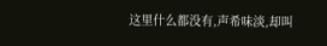这里什么都没有,声希味淡,却叫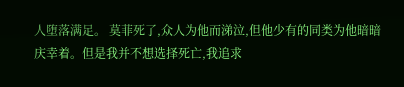人堕落满足。 莫菲死了,众人为他而涕泣,但他少有的同类为他暗暗庆幸着。但是我并不想选择死亡,我追求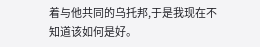着与他共同的乌托邦,于是我现在不知道该如何是好。